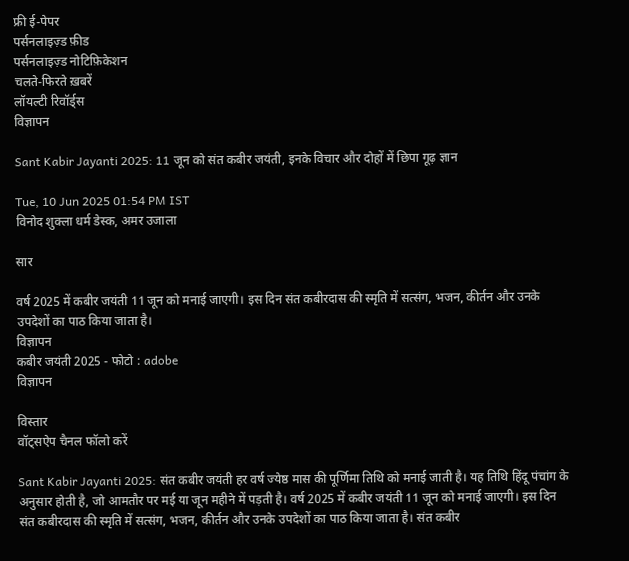फ्री ई-पेपर
पर्सनलाइज़्ड फ़ीड
पर्सनलाइज़्ड नोटिफ़िकेशन
चलते-फिरते ख़बरें
लॉयल्टी रिवॉर्ड्स
विज्ञापन

Sant Kabir Jayanti 2025: 11 जून को संत कबीर जयंती, इनके विचार और दोहों में छिपा गूढ़ ज्ञान

Tue, 10 Jun 2025 01:54 PM IST
विनोद शुक्ला धर्म डेस्क, अमर उजाला

सार

वर्ष 2025 में कबीर जयंती 11 जून को मनाई जाएगी। इस दिन संत कबीरदास की स्मृति में सत्संग, भजन, कीर्तन और उनके उपदेशों का पाठ किया जाता है।
विज्ञापन
कबीर जयंती 2025 - फोटो : adobe
विज्ञापन

विस्तार
वॉट्सऐप चैनल फॉलो करें

Sant Kabir Jayanti 2025: संत कबीर जयंती हर वर्ष ज्येष्ठ मास की पूर्णिमा तिथि को मनाई जाती है। यह तिथि हिंदू पंचांग के अनुसार होती है, जो आमतौर पर मई या जून महीने में पड़ती है। वर्ष 2025 में कबीर जयंती 11 जून को मनाई जाएगी। इस दिन संत कबीरदास की स्मृति में सत्संग, भजन, कीर्तन और उनके उपदेशों का पाठ किया जाता है। संत कबीर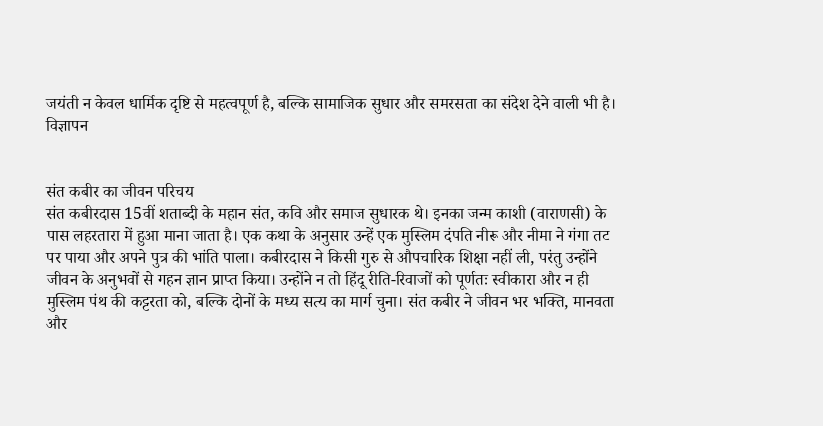जयंती न केवल धार्मिक दृष्टि से महत्वपूर्ण है, बल्कि सामाजिक सुधार और समरसता का संदेश देने वाली भी है।
विज्ञापन


संत कबीर का जीवन परिचय
संत कबीरदास 15वीं शताब्दी के महान संत, कवि और समाज सुधारक थे। इनका जन्म काशी (वाराणसी) के पास लहरतारा में हुआ माना जाता है। एक कथा के अनुसार उन्हें एक मुस्लिम दंपति नीरू और नीमा ने गंगा तट पर पाया और अपने पुत्र की भांति पाला। कबीरदास ने किसी गुरु से औपचारिक शिक्षा नहीं ली, परंतु उन्होंने जीवन के अनुभवों से गहन ज्ञान प्राप्त किया। उन्होंने न तो हिंदू रीति-रिवाजों को पूर्णतः स्वीकारा और न ही मुस्लिम पंथ की कट्टरता को, बल्कि दोनों के मध्य सत्य का मार्ग चुना। संत कबीर ने जीवन भर भक्ति, मानवता और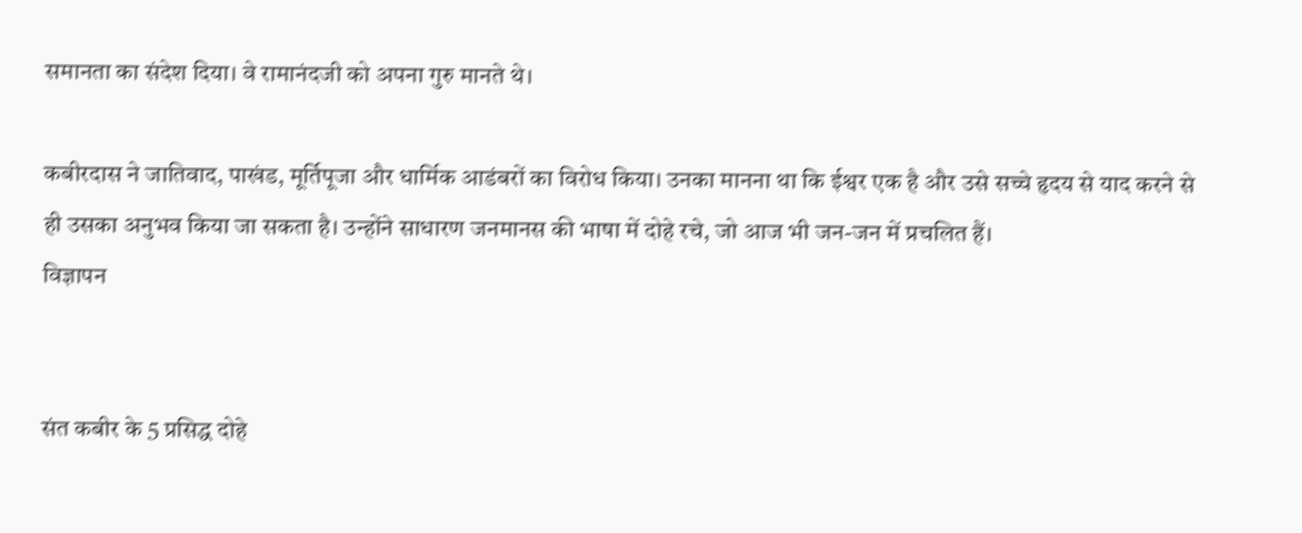समानता का संदेश दिया। वे रामानंदजी को अपना गुरु मानते थे।

कबीरदास ने जातिवाद, पाखंड, मूर्तिपूजा और धार्मिक आडंबरों का विरोध किया। उनका मानना था कि ईश्वर एक है और उसे सच्चे हृदय से याद करने से ही उसका अनुभव किया जा सकता है। उन्होंने साधारण जनमानस की भाषा में दोहे रचे, जो आज भी जन-जन में प्रचलित हैं।
विज्ञापन


संत कबीर के 5 प्रसिद्ध दोहे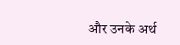और उनके अर्थ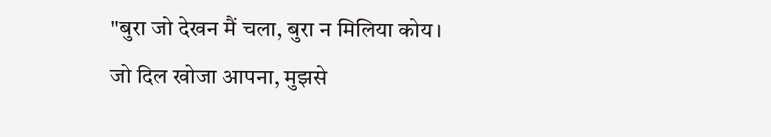"बुरा जो देखन मैं चला, बुरा न मिलिया कोय।
जो दिल खोजा आपना, मुझसे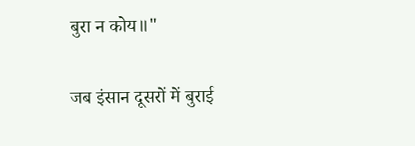बुरा न कोय॥"

जब इंसान दूसरों में बुराई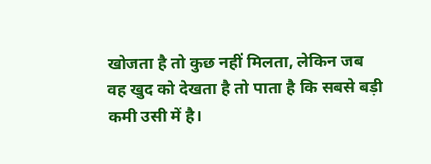खोजता है तो कुछ नहीं मिलता, लेकिन जब वह खुद को देखता है तो पाता है कि सबसे बड़ी कमी उसी में है।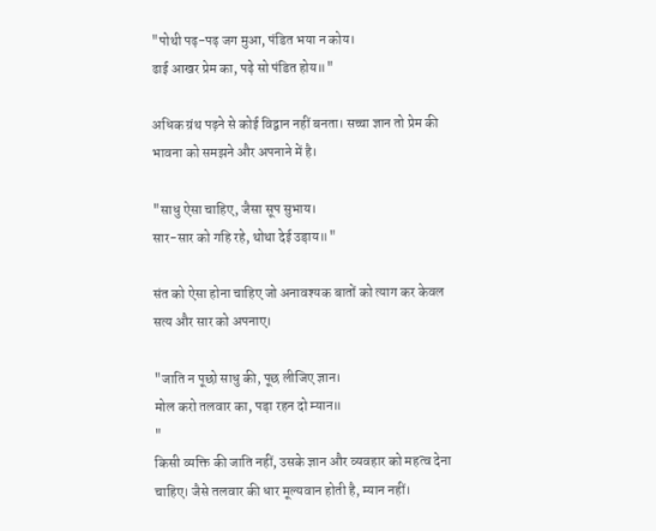"पोथी पढ़-पढ़ जग मुआ, पंडित भया न कोय।
ढाई आखर प्रेम का, पढ़े सो पंडित होय॥"

अधिक ग्रंथ पढ़ने से कोई विद्वान नहीं बनता। सच्चा ज्ञान तो प्रेम की भावना को समझने और अपनाने में है।

"साधु ऐसा चाहिए, जैसा सूप सुभाय।
सार-सार को गहि रहे, थोथा देई उड़ाय॥"

संत को ऐसा होना चाहिए जो अनावश्यक बातों को त्याग कर केवल सत्य और सार को अपनाए।

"जाति न पूछो साधु की, पूछ लीजिए ज्ञान।
मोल करो तलवार का, पड़ा रहन दो म्यान॥
"
किसी व्यक्ति की जाति नहीं, उसके ज्ञान और व्यवहार को महत्व देना चाहिए। जैसे तलवार की धार मूल्यवान होती है, म्यान नहीं।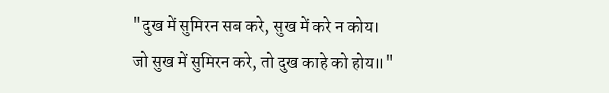"दुख में सुमिरन सब करे, सुख में करे न कोय।
जो सुख में सुमिरन करे, तो दुख काहे को होय॥"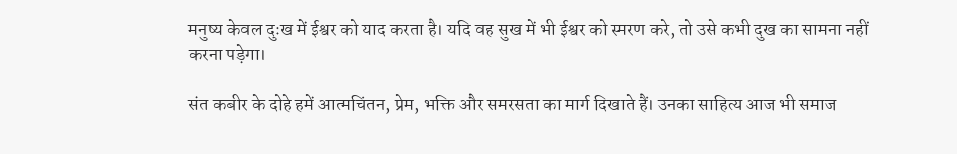मनुष्य केवल दुःख में ईश्वर को याद करता है। यदि वह सुख में भी ईश्वर को स्मरण करे, तो उसे कभी दुख का सामना नहीं करना पड़ेगा।

संत कबीर के दोहे हमें आत्मचिंतन, प्रेम, भक्ति और समरसता का मार्ग दिखाते हैं। उनका साहित्य आज भी समाज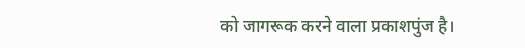को जागरूक करने वाला प्रकाशपुंज है।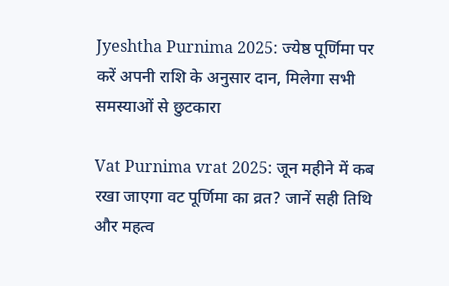Jyeshtha Purnima 2025: ज्येष्ठ पूर्णिमा पर करें अपनी राशि के अनुसार दान, मिलेगा सभी समस्याओं से छुटकारा

Vat Purnima vrat 2025: जून महीने में कब रखा जाएगा वट पूर्णिमा का व्रत? जानें सही तिथि और महत्व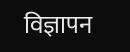विज्ञापन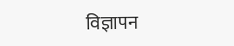विज्ञापन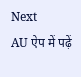Next
AU ऐप में पढ़ें